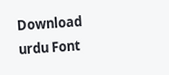Download urdu Font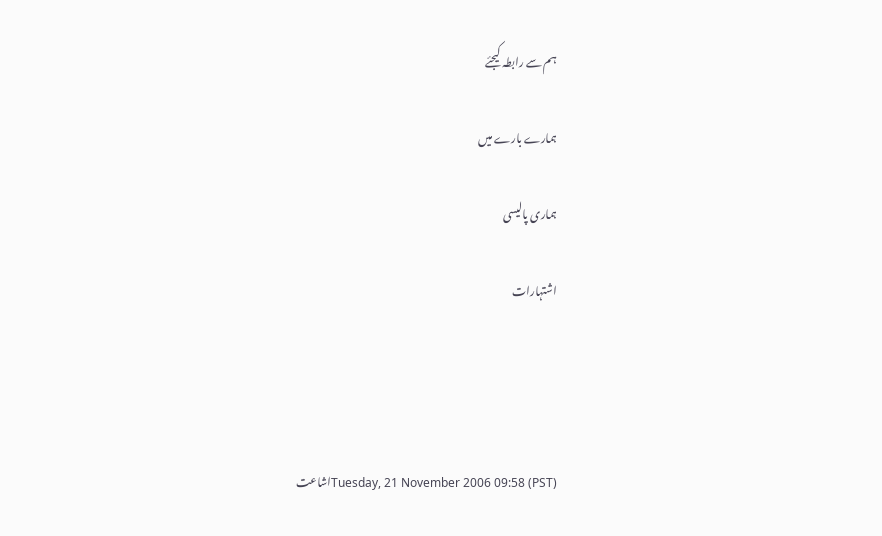ہم سے رابطہ کیجئے

ہمارے بارے میں

ہماری پالیسی

اشتہارات




Tuesday, 21 November 2006 09:58 (PST)اشاعت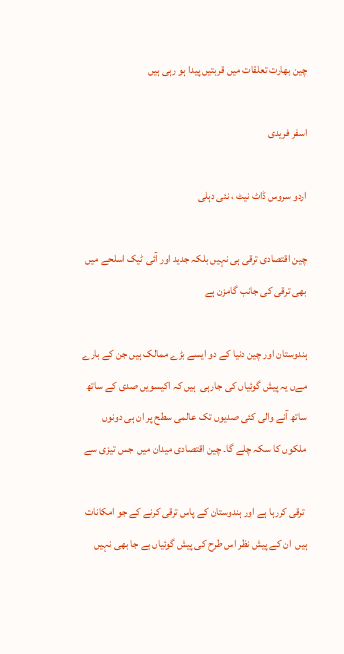چین بھارت تعلقات میں قربتیں پیدا ہو رہی ہیں

اسفر فریدی

اردو سروس ڈاٹ نیٹ ، نئی دہلی

چین اقتصادی ترقی ہی نہیں بلکہ جدید اور آئی ٹیک اسلحے میں بھی ترقی کی جانب گامزن ہے

ہندوستان اور چین دنیا کے دو ایسے بڑے ممالک ہیں جن کے بارے مےں یہ پیش گوئیاں کی جارہی  ہیں کہ اکیسویں صدی کے ساتھ ساتھ آنے والی کئی صدیوں تک عالمی سطح پر ان ہی دونوں ملکوں کا سکہ چلے گا۔ چین اقتصادی میدان میں  جس تیزی سے

 ترقی کررہا ہے اور ہندوستان کے پاس ترقی کرنے کے جو امکانات ہیں  ان کے پیش نظر اس طرح کی پیش گوئیاں بے جا بھی نہیں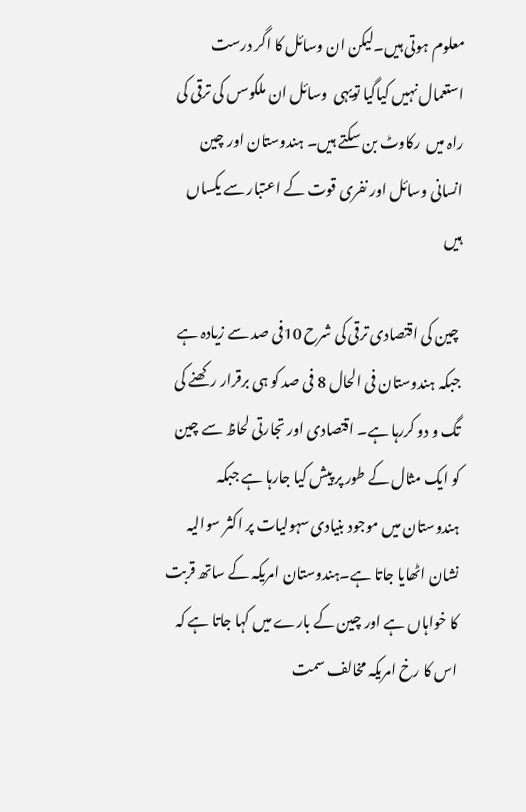معلوم ہوتی ہیں۔لیکن ان وسائل کا اگر درست استعمال نہیں کیاگیا تویہی  وسائل ان ملکوسں کی ترقی کی راہ میں  رکاوٹ بن سکتے ہیں۔ ہندوستان اور چین انسانی وسائل اور نفری قوت کے اعتبار سے یکساں ہیں

 چین کی اقتصادی ترقی کی شرح 10فی صد سے زیادہ ہے جبکہ ہندوستان فی الحال 8 فی صد کو ہی برقرار رکھنے کی تگ و دو کررہا ہے۔ اقتصادی اور تجارتی لحاظ سے چین کو ایک مثال کے طور پر پیش کیا جارہا ہے جبکہ ہندوستان میں موجود بنیادی سہولیات پر اکثر سوالیہ نشان اٹھایا جاتا ہے۔ہندوستان امریکہ کے ساتھ قربت کا خواہاں ہے اور چین کے بارے میں کہا جاتا ہے کہ اس کا رخ امریکہ مخالف سمت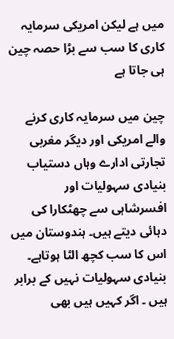میں ہے لیکن امریکی سرمایہ کاری کا سب سے بڑا حصہ چین ہی جاتا ہے

چین میں سرمایہ کاری کرنے والے امریکی اور دیگر مغربی تجارتی ادارے وہاں دستیاب بنیادی سہولیات اور افسرشاہی سے چھٹکارا کی دہائی دیتے ہیں۔ ہندوستان میں  اس کا سب کچھ الٹا ہوتاہے۔ بنیادی سہولیات نہیں کے برابر ہیں ۔ اگر کہیں ہیں بھی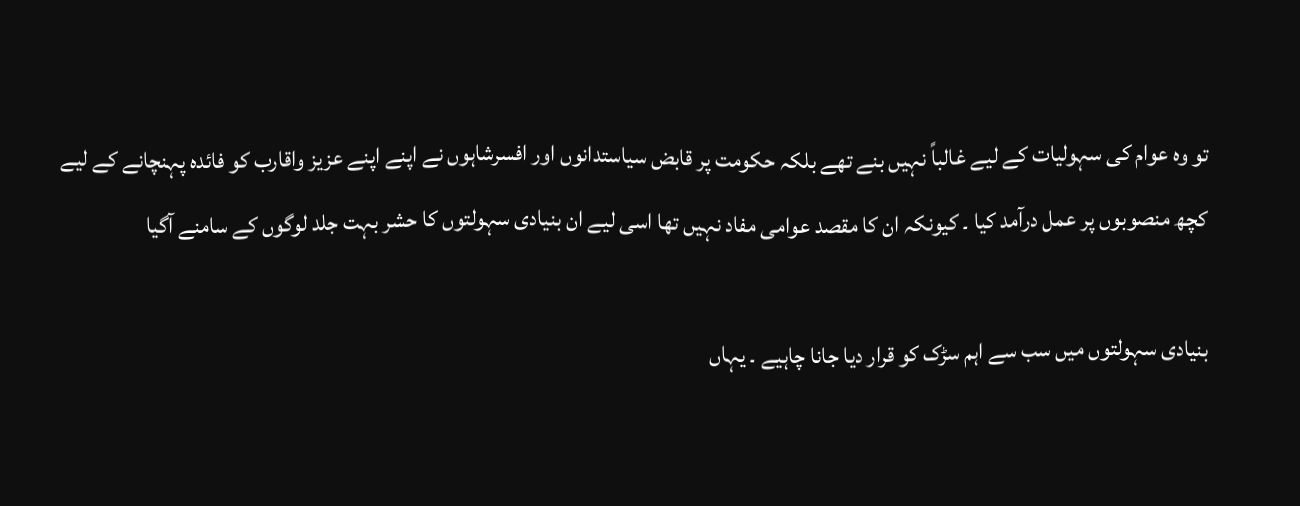تو وہ عوام کی سہولیات کے لیے غالباً نہیں بنے تھے بلکہ حکومت پر قابض سیاستدانوں اور افسرشاہوں نے اپنے اپنے عزیز واقارب کو فائدہ پہنچانے کے لیے کچھ منصوبوں پر عمل درآمد کیا ۔ کیونکہ ان کا مقصد عوامی مفاد نہیں تھا اسی لیے ان بنیادی سہولتوں کا حشر بہت جلد لوگوں کے سامنے آگیا

بنیادی سہولتوں میں سب سے اہم سڑک کو قرار دیا جانا چاہیے ۔ یہاں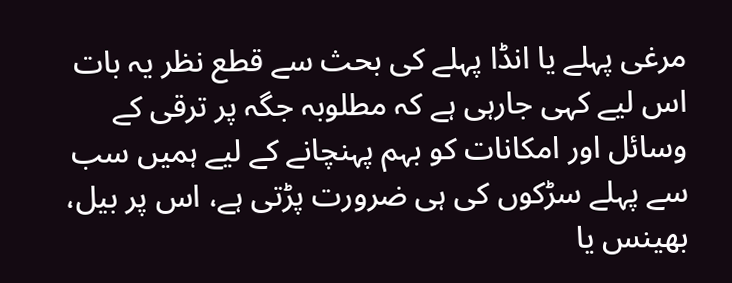مرغی پہلے یا انڈا پہلے کی بحث سے قطع نظر یہ بات اس لیے کہی جارہی ہے کہ مطلوبہ جگہ پر ترقی کے وسائل اور امکانات کو بہم پہنچانے کے لیے ہمیں سب سے پہلے سڑکوں کی ہی ضرورت پڑتی ہے، اس پر بیل، بھینس یا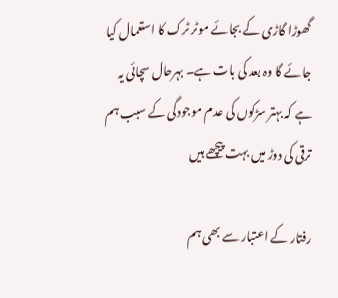گھوڑا گاڑی کے بجائے موٹر ٹرک کا استعمال کیا جائے گا وہ بعد کی بات ہے۔ بہرحال سچائی یہ ہے کہ بہتر سڑکوں کی عدم موجودگی کے سبب ہم ترقی کی دوڑ میں بہت پیچھے ہیں

رفتار کے اعتبار سے بھی ہم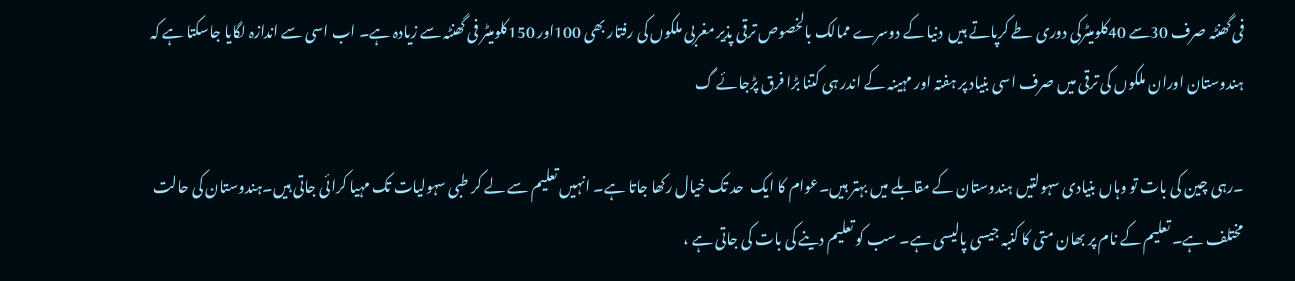فی گھنٹہ صرف 30سے 40کلومیٹرکی دوری طے کرپاتے ہیں  دنیا کے دوسرے ممالک بالخصوص ترقی پذیر مغربی ملکوں کی رفتار بھی 100اور 150کلومیٹر فی گھنٹہ سے زیادہ ہے۔ اب اسی سے اندازہ لگایا جاسکتا ہے کہ ہندوستان اوران ملکوں کی ترقی میں صرف اسی بنیاد پر ہفتہ اور مہینہ کے اندر ہی کتنا بڑا فرق پڑجائے گ

۔رہی چین کی بات تو وہاں بنیادی سہولتیں ہندوستان کے مقابلے میں بہتر ہیں۔عوام کا ایک  حد تک خیال رکھا جاتا ہے۔ انہیں تعلیم سے لے کر طبی سہولیات تک مہیا کرائی جاتی ہیں۔ہندوستان کی حالت مختلف ہے۔ تعلیم کے نام پر بھان متی کا کنبہ جیسی پالیسی ہے۔ سب کو تعلیم دینے کی بات کی جاتی ہے ،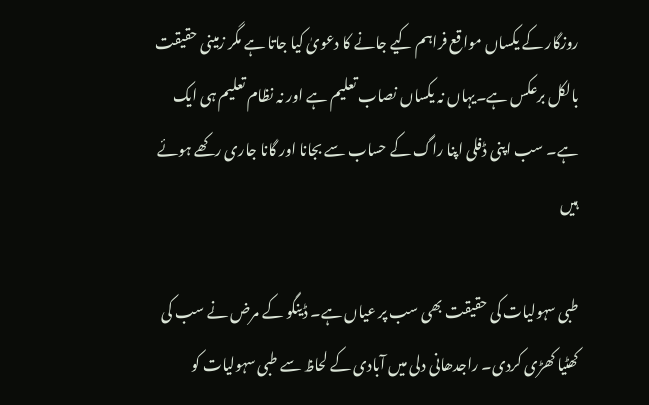روزگار کے یکساں مواقع فراہم کیے جانے کا دعویٰ کیا جاتا ہے مگر زمینی حقیقت بالکل برعکس ہے۔یہاں نہ یکساں نصاب تعلیم ہے اور نہ نظام تعلیم ہی ایک ہے۔ سب اپنی ڈفلی اپنا راگ کے حساب سے بجانا اور گانا جاری رکھے ہوئے ہیں

طبی سہولیات کی حقیقت بھی سب پر عیاں ہے۔ ڈینگو کے مرض نے سب کی کھٹیا کھڑی کردی۔ راجدھانی دلی میں آبادی کے لحاظ سے طبی سہولیات کو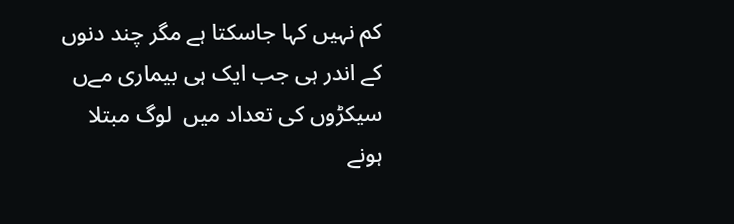کم نہیں کہا جاسکتا ہے مگر چند دنوں کے اندر ہی جب ایک ہی بیماری مےں سیکڑوں کی تعداد میں  لوگ مبتلا ہونے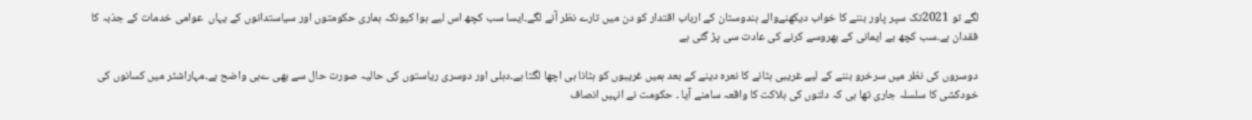لگے تو 2021تک سپر پاور بننے کا خواب دیکھنےوالے ہندوستان کے ارباب اقتدار کو دن میں تارے نظر آنے لگے۔ایسا سب کچھ اس لیے ہوا کیونکہ ہماری حکومتوں اور سیاستدانوں کے یہاں  عوامی خدمات کے جذبہ کا فقدان ہے۔سب کچھ بے ایمانی کے بھروسے کرنے کی عادت سی پڑ گئی ہے

دوسروں کی نظر میں سرخرو بننے کے لیے غریبی ہٹانے کا نعرہ دینے کے بعد ہمیں غریبوں کو ہٹانا ہی اچھا لگتا ہے۔دہلی اور دوسری ریاستوں کی حالیہ صورت حال سے بھی ےہی واضح ہے۔مہاراشٹر میں کسانوں کی خودکشی کا سلسلہ جاری تھا ہی کہ دلتوں کی ہلاکت کا واقعہ سامنے آیا ۔ حکومت نے انہیں انصاف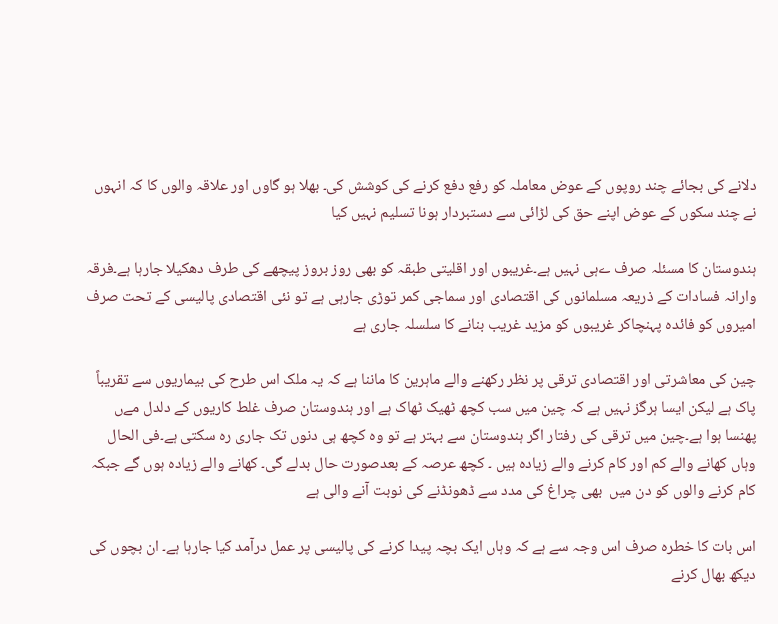دلانے کی بجائے چند روپوں کے عوض معاملہ کو رفع دفع کرنے کی کوشش کی۔ بھلا ہو گاوں اور علاقہ والوں کا کہ انہوں نے چند سکوں کے عوض اپنے حق کی لڑائی سے دستبردار ہونا تسلیم نہیں کیا

ہندوستان کا مسئلہ صرف ےہی نہیں ہے۔غریبوں اور اقلیتی طبقہ کو بھی روز بروز پیچھے کی طرف دھکیلا جارہا ہے۔فرقہ وارانہ فسادات کے ذریعہ مسلمانوں کی اقتصادی اور سماجی کمر توڑی جارہی ہے تو نئی اقتصادی پالیسی کے تحت صرف امیروں کو فائدہ پہنچاکر غریبوں کو مزید غریب بنانے کا سلسلہ جاری ہے

چین کی معاشرتی اور اقتصادی ترقی پر نظر رکھنے والے ماہرین کا ماننا ہے کہ یہ ملک اس طرح کی بیماریوں سے تقریباً پاک ہے لیکن ایسا ہرگز نہیں ہے کہ چین میں سب کچھ ٹھیک ٹھاک ہے اور ہندوستان صرف غلط کاریوں کے دلدل مےں پھنسا ہوا ہے۔چین میں ترقی کی رفتار اگر ہندوستان سے بہتر ہے تو وہ کچھ ہی دنوں تک جاری رہ سکتی ہے۔فی الحال وہاں کھانے والے کم اور کام کرنے والے زیادہ ہیں ۔ کچھ عرصہ کے بعدصورت حال بدلے گی۔ کھانے والے زیادہ ہوں گے جبکہ کام کرنے والوں کو دن میں  بھی چراغ کی مدد سے ڈھونڈنے کی نوبت آنے والی ہے

اس بات کا خطرہ صرف اس وجہ سے ہے کہ وہاں ایک بچہ پیدا کرنے کی پالیسی پر عمل درآمد کیا جارہا ہے۔ ان بچوں کی دیکھ بھال کرنے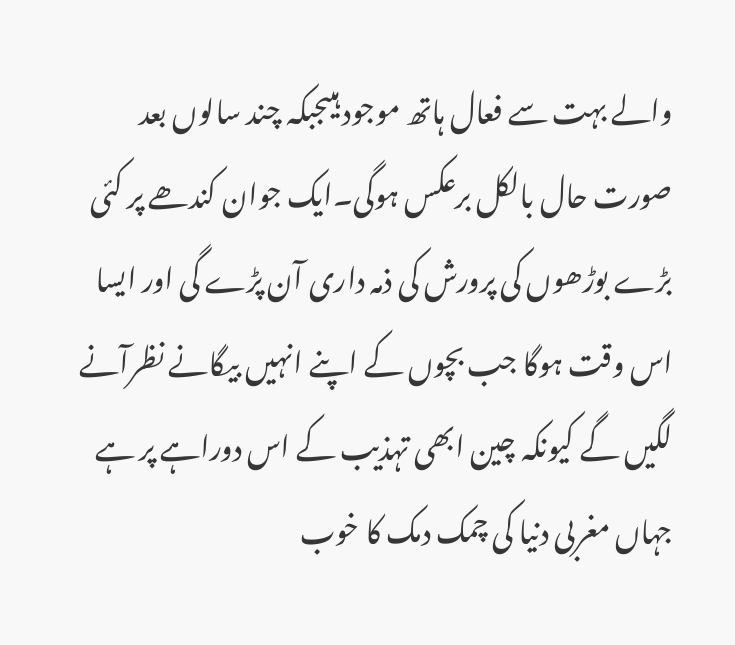والے بہت سے فعال ہاتھ موجود ہیںجبکہ چند سالوں بعد صورت حال بالکل برعکس ہوگی۔ایک جوان کندھے پر کئی بڑے بوڑھوں کی پرورش کی ذمہ داری آن پڑے گی اور ایسا اس وقت ہوگا جب بچوں کے اپنے انہیں بیگانے نظرآنے لگیں گے کیونکہ چین ابھی تہذیب کے اس دوراہے پر ہے جہاں مغربی دنیا کی چمک دمک کا خوب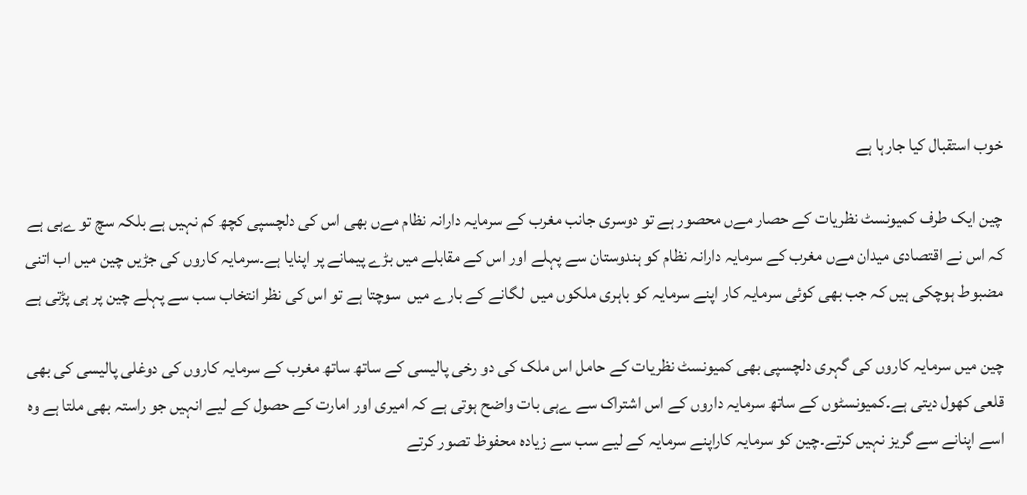خوب استقبال کیا جارہا ہے

چین ایک طرف کمیونسٹ نظریات کے حصار مےں محصور ہے تو دوسری جانب مغرب کے سرمایہ دارانہ نظام مےں بھی اس کی دلچسپی کچھ کم نہیں ہے بلکہ سچ تو ےہی ہے کہ اس نے اقتصادی میدان مےں مغرب کے سرمایہ دارانہ نظام کو ہندوستان سے پہلے اور اس کے مقابلے میں بڑے پیمانے پر اپنایا ہے۔سرمایہ کاروں کی جڑیں چین میں اب اتنی مضبوط ہوچکی ہیں کہ جب بھی کوئی سرمایہ کار اپنے سرمایہ کو باہری ملکوں میں  لگانے کے بارے میں  سوچتا ہے تو اس کی نظر انتخاب سب سے پہلے چین پر ہی پڑتی ہے

چین میں سرمایہ کاروں کی گہری دلچسپی بھی کمیونسٹ نظریات کے حامل اس ملک کی دو رخی پالیسی کے ساتھ ساتھ مغرب کے سرمایہ کاروں کی دوغلی پالیسی کی بھی قلعی کھول دیتی ہے۔کمیونسٹوں کے ساتھ سرمایہ داروں کے اس اشتراک سے ےہی بات واضح ہوتی ہے کہ امیری اور امارت کے حصول کے لیے انہیں جو راستہ بھی ملتا ہے وہ اسے اپنانے سے گریز نہیں کرتے۔چین کو سرمایہ کاراپنے سرمایہ کے لیے سب سے زیادہ محفوظ تصور کرتے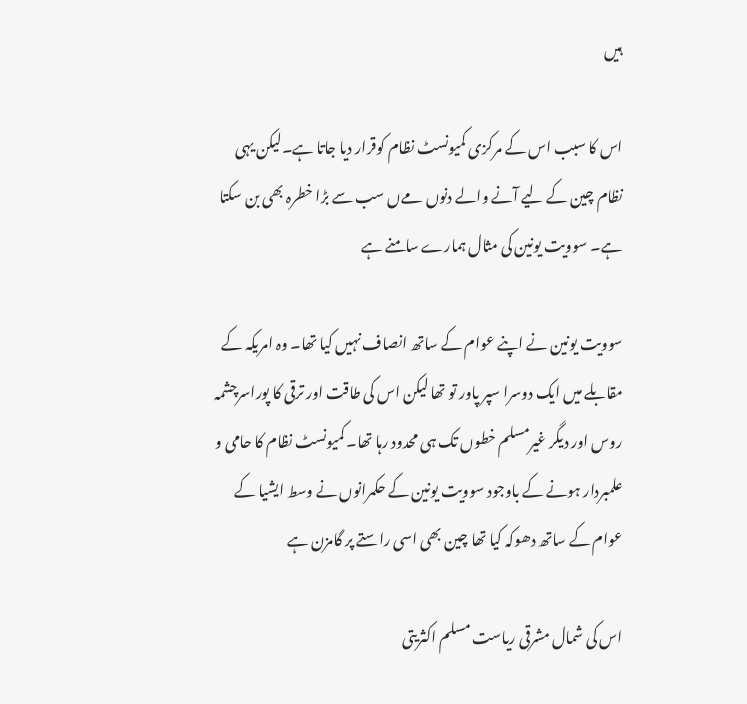ہیں

اس کا سبب اس کے مرکزی کمیونسٹ نظام کوقرار دیا جاتا ہے۔لیکن یہی نظام چین کے لیے آنے والے دنوں مےں سب سے بڑا خطرہ بھی بن سکتا ہے۔ سوویت یونین کی مثال ہمارے سامنے ہے

سوویت یونین نے اپنے عوام کے ساتھ انصاف نہیں کیا تھا۔ وہ امریکہ کے مقابلے میں ایک دوسرا سپر پاور تو تھا لیکن اس کی طاقت اور ترقی کا پوراسرچشمہ روس اور دیگر غیرمسلم خطوں تک ہی محدود رہا تھا۔ کمیونسٹ نظام کا حامی و علمبردار ہونے کے باوجود سوویت یونین کے حکمرانوں نے وسط ایشیا کے عوام کے ساتھ دھوکہ کیا تھا چین بھی اسی راستے پر گامزن ہے

اس کی شمال مشرقی ریاست مسلم اکثریتی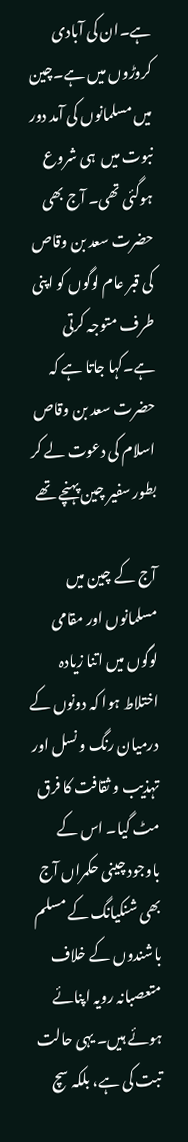ہے۔ان کی آبادی کروڑوں میں ہے۔چین میں مسلمانوں کی آمد دور نبوت میں  ہی شروع ہوگئی تھی۔ آج بھی حضرت سعد بن وقاص  کی قبر عام لوگوں کو اپنی طرف متوجہ کرتی ہے۔کہا جاتا ہے کہ حضرت سعد بن وقاص اسلام کی دعوت لے کر بطور سفیر چین پہنچے تھے

آج کے چین میں مسلمانوں اور مقامی لوگوں میں اتنا زیادہ اختلاط ہوا کہ دونوں کے درمیان رنگ و نسل اور تہذیب و ثقافت کا فرق مٹ گیا۔ اس کے باوجود چینی حکمراں آج بھی شنکیانگ کے مسلم باشندوں کے خلاف متعصبانہ رویہ اپنائے ہوئے ہیں۔ یہی حالت تبت کی ہے، بلکہ سچ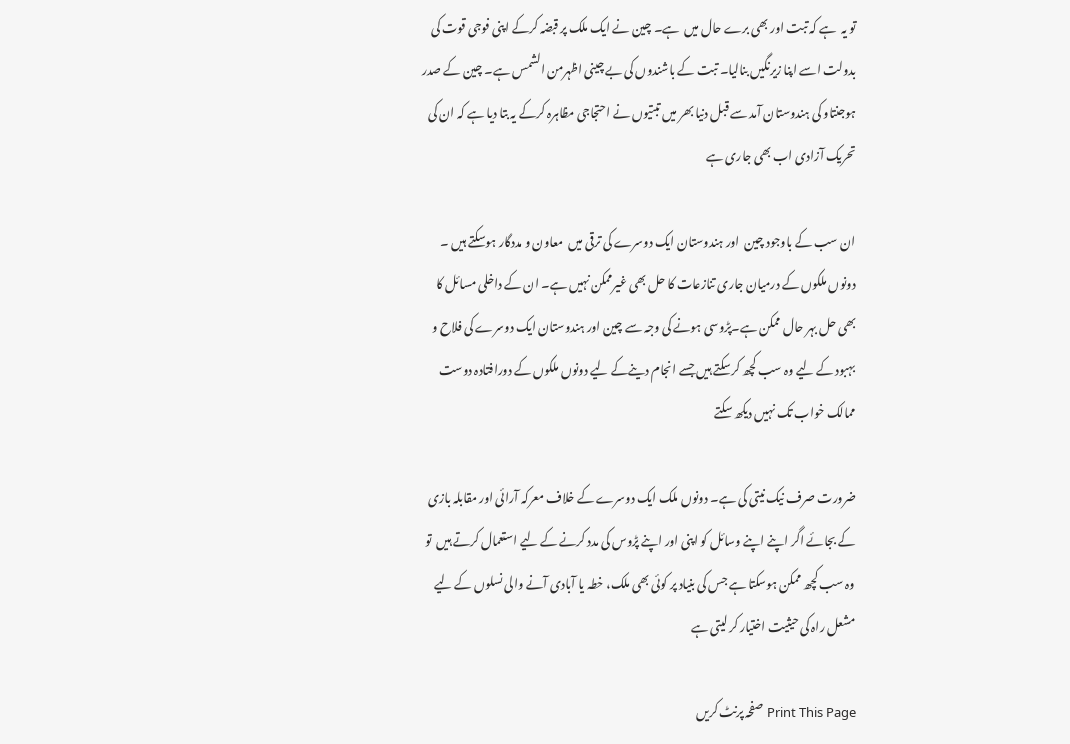تو یہ  ہے کہ تبت اور بھی برے حال میں  ہے۔ چین نے ایک ملک پر قبضہ کرکے اپنی فوجی قوت کی بدولت اسے اپنا زیرنگیں بنالیا۔ تبت کے باشندوں کی بے چینی اظہرمن الشمس ہے۔ چین کے صدر ہوجنتاو کی ہندوستان آمد سے قبل دنیا بھر میں تبتیوں نے احتجاجی مظاہرہ کرکے یہ بتا دیا ہے کہ ان کی تحریک آزادی اب بھی جاری ہے

ان سب کے باوجود چین  اور ہندوستان ایک دوسرے کی ترقی میں  معاون و مددگار ہوسکتے ہیں ۔ دونوں ملکوں کے درمیان جاری تنازعات کا حل بھی غیرممکن نہیں ہے۔ ان کے داخلی مسائل کا بھی حل بہر حال ممکن ہے۔پڑوسی ہونے کی وجہ سے چین اور ہندوستان ایک دوسرے کی فلاح و بہبود کے لیے وہ سب کچھ کرسکتے ہیں جسے انجام دینےکے لیے دونوں ملکوں کے دورافتادہ دوست ممالک خواب تک نہیں دیکھ سکتے

ضرورت صرف نیک نیتی کی ہے۔ دونوں ملک ایک دوسرے کے خلاف معرکہ آرائی اور مقابلہ بازی کے بجائے اگر اپنے اپنے وسائل کو اپنی اور اپنے پڑوس کی مدد کرنے کے لیے استعمال کرتے ہیں  تو وہ سب کچھ ممکن ہوسکتا ہے جس کی بنیاد پر کوئی بھی ملک، خطہ یا آبادی آنے والی نسلوں کے لیے مشعل راہ کی حیثیت اختیار کر لیتی ہے

Print This Page صفحہ پرنٹ کریں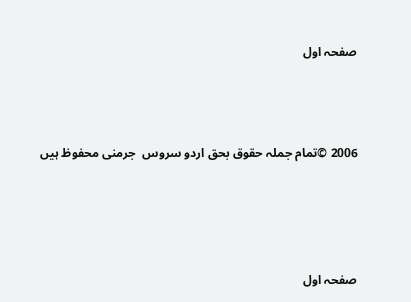صفحہ اول



2006 ©تمام جملہ حقوق بحق اردو سروس  جرمنی محفوظ ہیں




صفحہ اول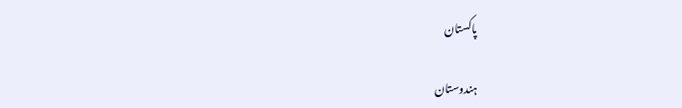پاکستان

ہندوستان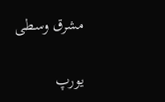مشرق وسطی

یورپ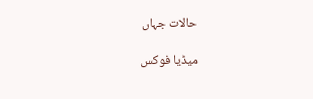حالات جہاں

میڈیا فوکس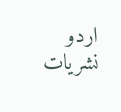اردو نشریات